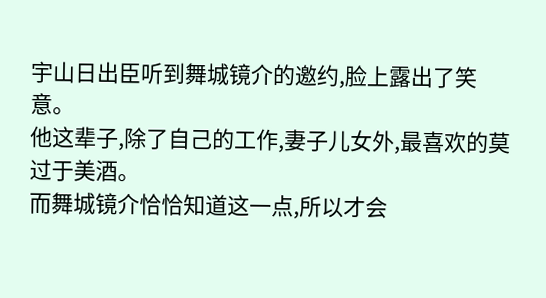宇山日出臣听到舞城镜介的邀约,脸上露出了笑意。
他这辈子,除了自己的工作,妻子儿女外,最喜欢的莫过于美酒。
而舞城镜介恰恰知道这一点,所以才会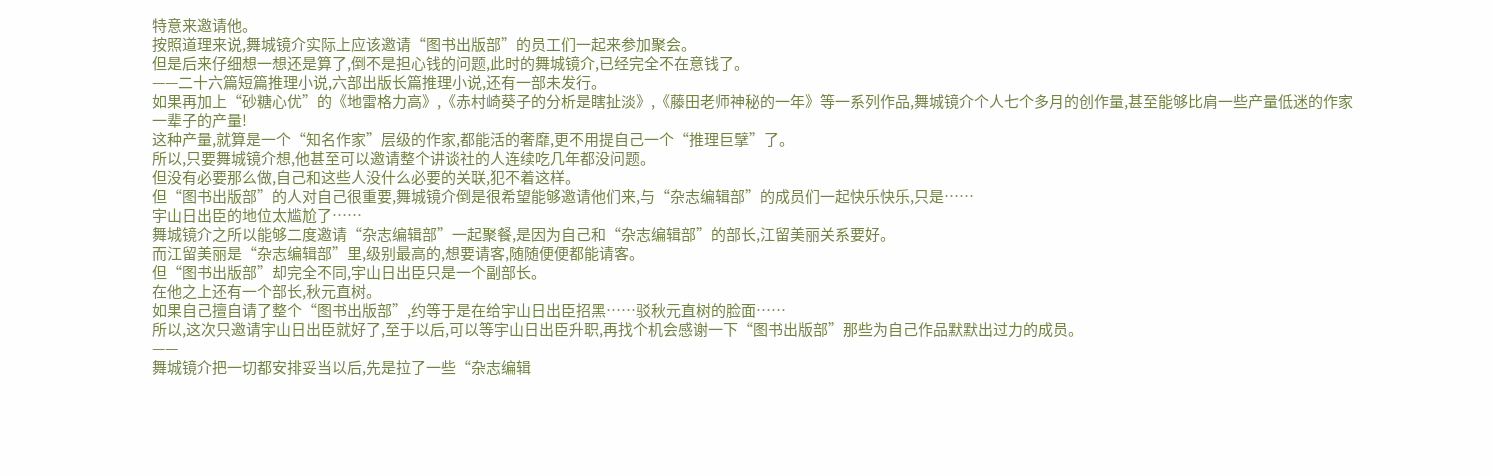特意来邀请他。
按照道理来说,舞城镜介实际上应该邀请“图书出版部”的员工们一起来参加聚会。
但是后来仔细想一想还是算了,倒不是担心钱的问题,此时的舞城镜介,已经完全不在意钱了。
——二十六篇短篇推理小说,六部出版长篇推理小说,还有一部未发行。
如果再加上“砂糖心优”的《地雷格力高》,《赤村崎葵子的分析是瞎扯淡》,《藤田老师神秘的一年》等一系列作品,舞城镜介个人七个多月的创作量,甚至能够比肩一些产量低迷的作家一辈子的产量!
这种产量,就算是一个“知名作家”层级的作家,都能活的奢靡,更不用提自己一个“推理巨擘”了。
所以,只要舞城镜介想,他甚至可以邀请整个讲谈社的人连续吃几年都没问题。
但没有必要那么做,自己和这些人没什么必要的关联,犯不着这样。
但“图书出版部”的人对自己很重要,舞城镜介倒是很希望能够邀请他们来,与“杂志编辑部”的成员们一起快乐快乐,只是……
宇山日出臣的地位太尴尬了……
舞城镜介之所以能够二度邀请“杂志编辑部”一起聚餐,是因为自己和“杂志编辑部”的部长,江留美丽关系要好。
而江留美丽是“杂志编辑部”里,级别最高的,想要请客,随随便便都能请客。
但“图书出版部”却完全不同,宇山日出臣只是一个副部长。
在他之上还有一个部长,秋元直树。
如果自己擅自请了整个“图书出版部”,约等于是在给宇山日出臣招黑……驳秋元直树的脸面……
所以,这次只邀请宇山日出臣就好了,至于以后,可以等宇山日出臣升职,再找个机会感谢一下“图书出版部”那些为自己作品默默出过力的成员。
——
舞城镜介把一切都安排妥当以后,先是拉了一些“杂志编辑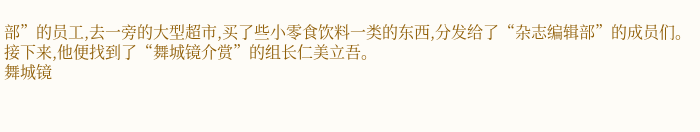部”的员工,去一旁的大型超市,买了些小零食饮料一类的东西,分发给了“杂志编辑部”的成员们。
接下来,他便找到了“舞城镜介赏”的组长仁美立吾。
舞城镜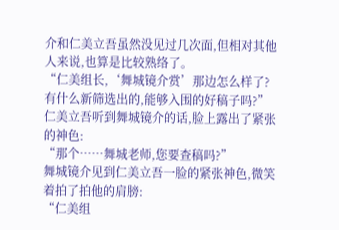介和仁美立吾虽然没见过几次面,但相对其他人来说,也算是比较熟络了。
“仁美组长,‘舞城镜介赏’那边怎么样了?
有什么新筛选出的,能够入围的好稿子吗?”
仁美立吾听到舞城镜介的话,脸上露出了紧张的神色:
“那个……舞城老师,您要查稿吗?”
舞城镜介见到仁美立吾一脸的紧张神色,微笑着拍了拍他的肩膀:
“仁美组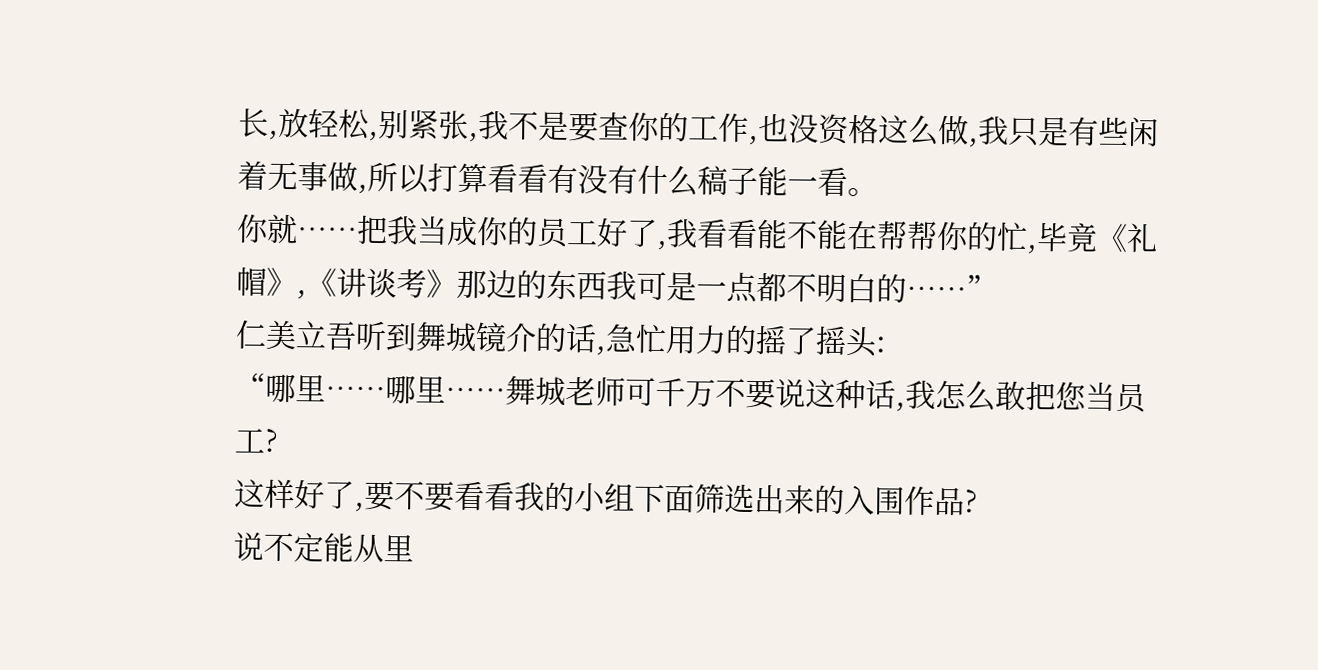长,放轻松,别紧张,我不是要查你的工作,也没资格这么做,我只是有些闲着无事做,所以打算看看有没有什么稿子能一看。
你就……把我当成你的员工好了,我看看能不能在帮帮你的忙,毕竟《礼帽》,《讲谈考》那边的东西我可是一点都不明白的……”
仁美立吾听到舞城镜介的话,急忙用力的摇了摇头:
“哪里……哪里……舞城老师可千万不要说这种话,我怎么敢把您当员工?
这样好了,要不要看看我的小组下面筛选出来的入围作品?
说不定能从里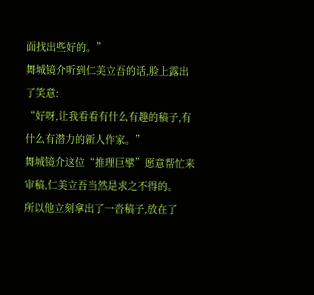面找出些好的。”
舞城镜介听到仁美立吾的话,脸上露出了笑意:
“好呀,让我看看有什么有趣的稿子,有什么有潜力的新人作家。”
舞城镜介这位“推理巨擘”愿意帮忙来审稿,仁美立吾当然是求之不得的。
所以他立刻拿出了一沓稿子,放在了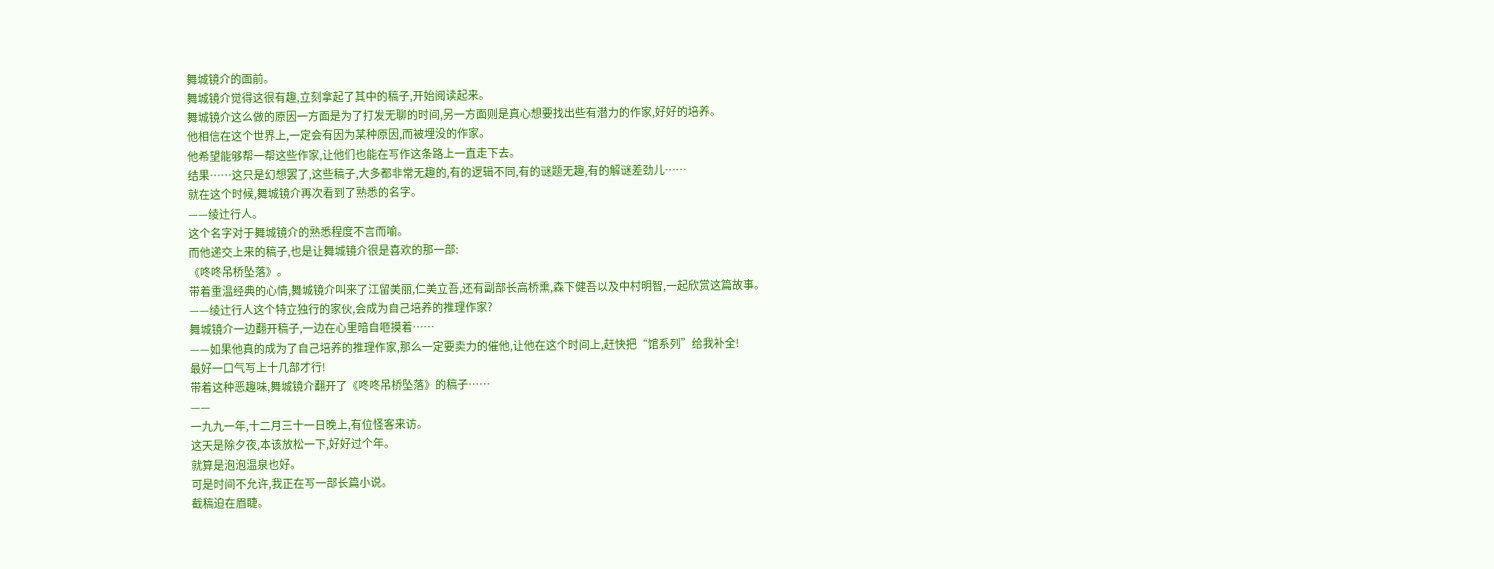舞城镜介的面前。
舞城镜介觉得这很有趣,立刻拿起了其中的稿子,开始阅读起来。
舞城镜介这么做的原因一方面是为了打发无聊的时间,另一方面则是真心想要找出些有潜力的作家,好好的培养。
他相信在这个世界上,一定会有因为某种原因,而被埋没的作家。
他希望能够帮一帮这些作家,让他们也能在写作这条路上一直走下去。
结果……这只是幻想罢了,这些稿子,大多都非常无趣的,有的逻辑不同,有的谜题无趣,有的解谜差劲儿……
就在这个时候,舞城镜介再次看到了熟悉的名字。
——绫辻行人。
这个名字对于舞城镜介的熟悉程度不言而喻。
而他递交上来的稿子,也是让舞城镜介很是喜欢的那一部:
《咚咚吊桥坠落》。
带着重温经典的心情,舞城镜介叫来了江留美丽,仁美立吾,还有副部长高桥熏,森下健吾以及中村明智,一起欣赏这篇故事。
——绫辻行人这个特立独行的家伙,会成为自己培养的推理作家?
舞城镜介一边翻开稿子,一边在心里暗自咂摸着……
——如果他真的成为了自己培养的推理作家,那么一定要卖力的催他,让他在这个时间上,赶快把“馆系列”给我补全!
最好一口气写上十几部才行!
带着这种恶趣味,舞城镜介翻开了《咚咚吊桥坠落》的稿子……
——
一九九一年,十二月三十一日晚上,有位怪客来访。
这天是除夕夜,本该放松一下,好好过个年。
就算是泡泡温泉也好。
可是时间不允许,我正在写一部长篇小说。
截稿迫在眉睫。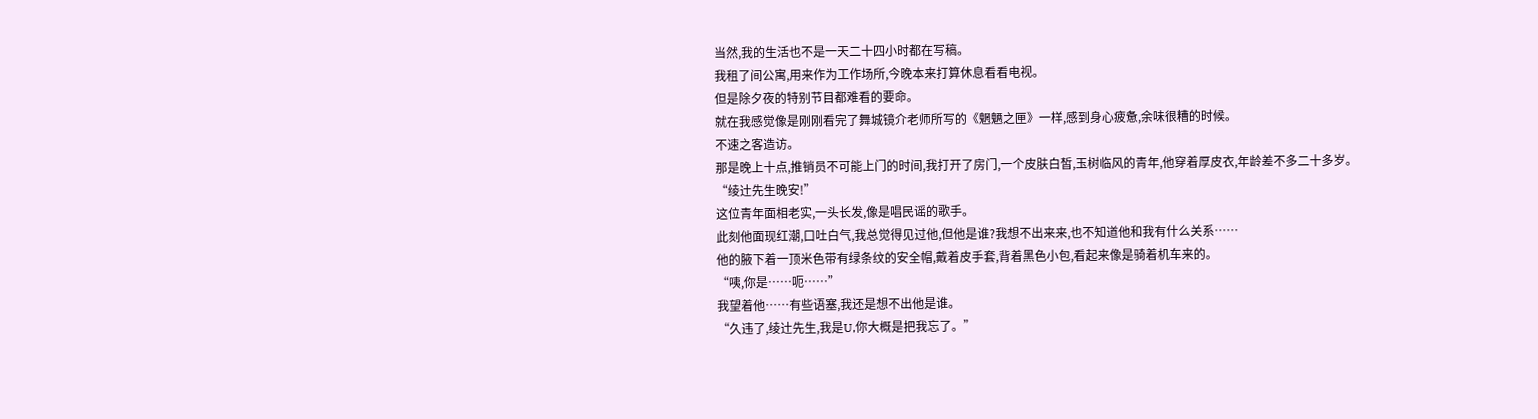当然,我的生活也不是一天二十四小时都在写稿。
我租了间公寓,用来作为工作场所,今晚本来打算休息看看电视。
但是除夕夜的特别节目都难看的要命。
就在我感觉像是刚刚看完了舞城镜介老师所写的《魍魉之匣》一样,感到身心疲惫,余味很糟的时候。
不速之客造访。
那是晚上十点,推销员不可能上门的时间,我打开了房门,一个皮肤白皙,玉树临风的青年,他穿着厚皮衣,年龄差不多二十多岁。
“绫辻先生晚安!”
这位青年面相老实,一头长发,像是唱民谣的歌手。
此刻他面现红潮,口吐白气,我总觉得见过他,但他是谁?我想不出来来,也不知道他和我有什么关系……
他的腋下着一顶米色带有绿条纹的安全帽,戴着皮手套,背着黑色小包,看起来像是骑着机车来的。
“咦,你是……呃……”
我望着他……有些语塞,我还是想不出他是谁。
“久违了,绫辻先生,我是U,你大概是把我忘了。”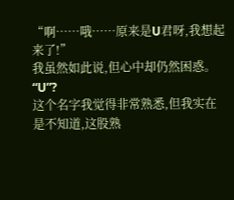“啊……哦……原来是U君呀,我想起来了!”
我虽然如此说,但心中却仍然困惑。
“U”?
这个名字我觉得非常熟悉,但我实在是不知道,这股熟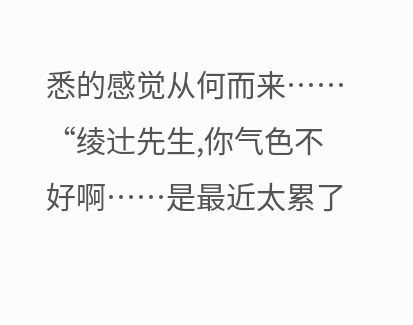悉的感觉从何而来……
“绫辻先生,你气色不好啊……是最近太累了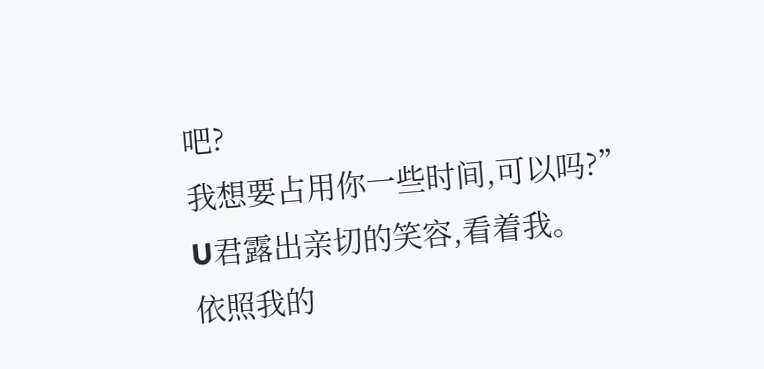吧?
我想要占用你一些时间,可以吗?”
U君露出亲切的笑容,看着我。
依照我的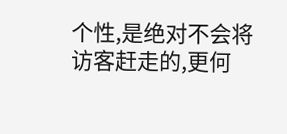个性,是绝对不会将访客赶走的,更何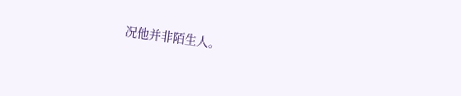况他并非陌生人。